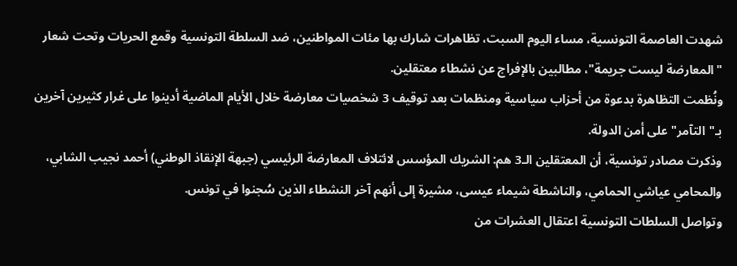شهدت العاصمة التونسية، مساء اليوم السبت، تظاهرات شارك بها مئات المواطنين، ضد السلطة التونسية وقمع الحريات وتحت شعار "المعارضة ليست جريمة"، مطالبين بالإفراج عن نشطاء معتقلين.
ونُظمت التظاهرة بدعوة من أحزاب سياسية ومنظمات بعد توقيف 3 شخصيات معارضة خلال الأيام الماضية أدينوا على غرار كثيرين آخرين بـ"التآمر" على أمن الدولة.
وذكرت مصادر تونسية، أن المعتقلين الـ3 هم: الشريك المؤسس لائتلاف المعارضة الرئيسي (جبهة الإنقاذ الوطني) أحمد نجيب الشابي، والمحامي عياشي الحمامي، والناشطة شيماء عيسى، مشيرة إلى أنهم آخر النشطاء الذين سُجنوا في تونس.
وتواصل السلطات التونسية اعتقال العشرات من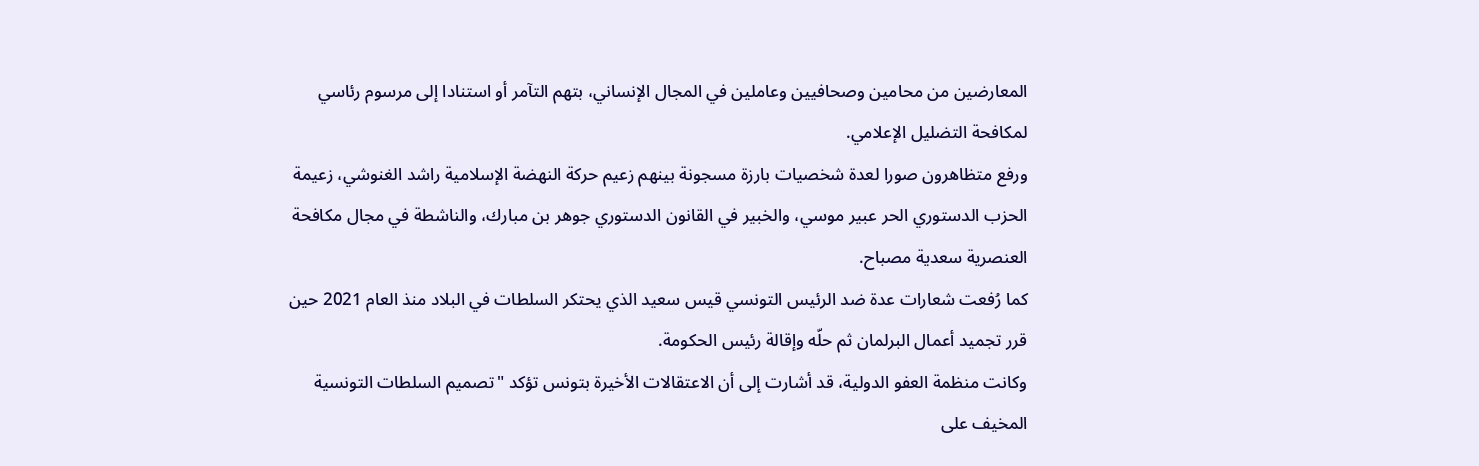المعارضين من محامين وصحافيين وعاملين في المجال الإنساني، بتهم التآمر أو استنادا إلى مرسوم رئاسي لمكافحة التضليل الإعلامي.
ورفع متظاهرون صورا لعدة شخصيات بارزة مسجونة بينهم زعيم حركة النهضة الإسلامية راشد الغنوشي، زعيمة الحزب الدستوري الحر عبير موسي، والخبير في القانون الدستوري جوهر بن مبارك، والناشطة في مجال مكافحة العنصرية سعدية مصباح.
كما رُفعت شعارات عدة ضد الرئيس التونسي قيس سعيد الذي يحتكر السلطات في البلاد منذ العام 2021 حين قرر تجميد أعمال البرلمان ثم حلّه وإقالة رئيس الحكومة.
وكانت منظمة العفو الدولية، قد أشارت إلى أن الاعتقالات الأخيرة بتونس تؤكد "تصميم السلطات التونسية المخيف على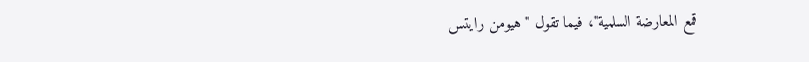قمع المعارضة السلمية"، فيما تقول "هيومن رايتس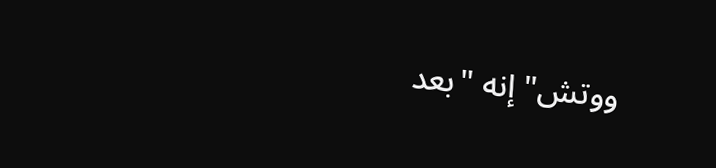ووتش" إنه "بعد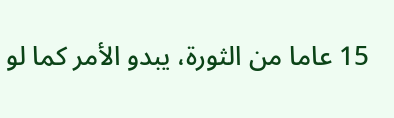15 عاما من الثورة، يبدو الأمر كما لو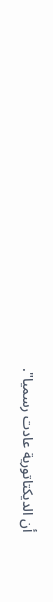أن الديكتاتورية عادت رسميا".